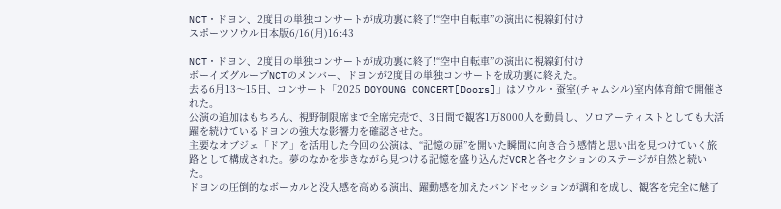NCT・ドヨン、2度目の単独コンサートが成功裏に終了!“空中自転車”の演出に視線釘付け
スポーツソウル日本版6/16(月)16:43

NCT・ドヨン、2度目の単独コンサートが成功裏に終了!“空中自転車”の演出に視線釘付け
ボーイズグループNCTのメンバー、ドヨンが2度目の単独コンサートを成功裏に終えた。
去る6月13〜15日、コンサート「2025 DOYOUNG CONCERT[Doors]」はソウル・蚕室(チャムシル)室内体育館で開催された。
公演の追加はもちろん、視野制限席まで全席完売で、3日間で観客1万8000人を動員し、ソロアーティストとしても大活躍を続けているドヨンの強大な影響力を確認させた。
主要なオブジェ「ドア」を活用した今回の公演は、“記憶の扉”を開いた瞬間に向き合う感情と思い出を見つけていく旅路として構成された。夢のなかを歩きながら見つける記憶を盛り込んだVCRと各セクションのステージが自然と続いた。
ドヨンの圧倒的なボーカルと没入感を高める演出、躍動感を加えたバンドセッションが調和を成し、観客を完全に魅了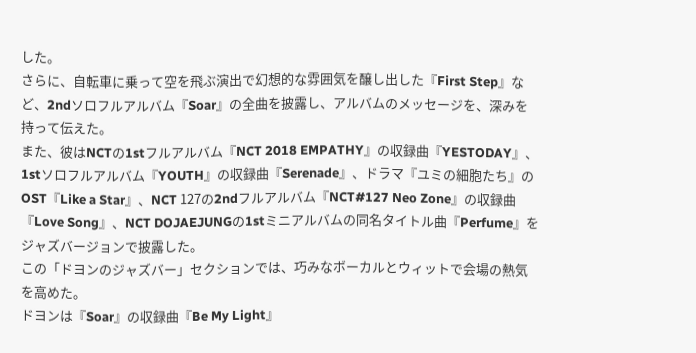した。
さらに、自転車に乗って空を飛ぶ演出で幻想的な雰囲気を醸し出した『First Step』など、2ndソロフルアルバム『Soar』の全曲を披露し、アルバムのメッセージを、深みを持って伝えた。
また、彼はNCTの1stフルアルバム『NCT 2018 EMPATHY』の収録曲『YESTODAY』、1stソロフルアルバム『YOUTH』の収録曲『Serenade』、ドラマ『ユミの細胞たち』のOST『Like a Star』、NCT 127の2ndフルアルバム『NCT#127 Neo Zone』の収録曲『Love Song』、NCT DOJAEJUNGの1stミニアルバムの同名タイトル曲『Perfume』をジャズバージョンで披露した。
この「ドヨンのジャズバー」セクションでは、巧みなボーカルとウィットで会場の熱気を高めた。
ドヨンは『Soar』の収録曲『Be My Light』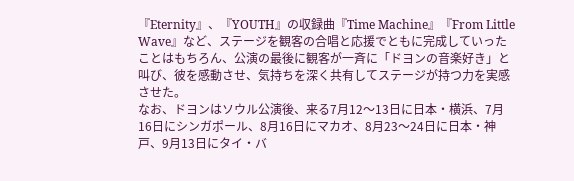『Eternity』、『YOUTH』の収録曲『Time Machine』『From Little Wave』など、ステージを観客の合唱と応援でともに完成していったことはもちろん、公演の最後に観客が一斉に「ドヨンの音楽好き」と叫び、彼を感動させ、気持ちを深く共有してステージが持つ力を実感させた。
なお、ドヨンはソウル公演後、来る7月12〜13日に日本・横浜、7月16日にシンガポール、8月16日にマカオ、8月23〜24日に日本・神戸、9月13日にタイ・バ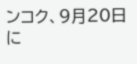ンコク、9月20日に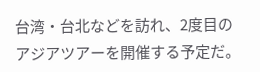台湾・台北などを訪れ、2度目のアジアツアーを開催する予定だ。